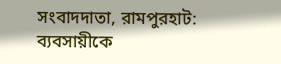সংবাদদাতা, রামপুরহাট: ব্যবসায়ীকে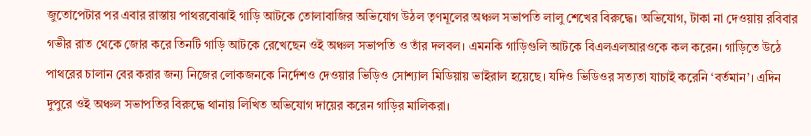জুতোপেটার পর এবার রাস্তায় পাথরবোঝাই গাড়ি আটকে তোলাবাজির অভিযোগ উঠল তৃণমূলের অঞ্চল সভাপতি লালু শেখের বিরুদ্ধে। অভিযোগ, টাকা না দেওয়ায় রবিবার গভীর রাত থেকে জোর করে তিনটি গাড়ি আটকে রেখেছেন ওই অঞ্চল সভাপতি ও তাঁর দলবল। এমনকি গাড়িগুলি আটকে বিএলএলআরওকে কল করেন। গাড়িতে উঠে পাথরের চালান বের করার জন্য নিজের লোকজনকে নির্দেশও দেওয়ার ভিড়িও সোশ্যাল মিডিয়ায় ভাইরাল হয়েছে। যদিও ভিডিওর সত্যতা যাচাই করেনি ‘বর্তমান’। এদিন দুপুরে ওই অঞ্চল সভাপতির বিরুদ্ধে থানায় লিখিত অভিযোগ দায়ের করেন গাড়ির মালিকরা।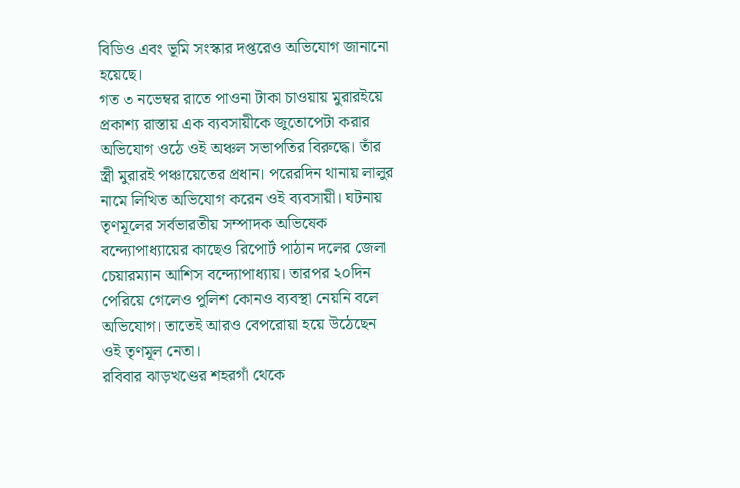বিডিও এবং ভূমি সংস্কার দপ্তরেও অভিযোগ জানানো হয়েছে।
গত ৩ নভেম্বর রাতে পাওনা টাকা চাওয়ায় মুরারইয়ে প্রকাশ্য রাস্তায় এক ব্যবসায়ীকে জুতোপেটা করার অভিযোগ ওঠে ওই অঞ্চল সভাপতির বিরুদ্ধে। তাঁর স্ত্রী মুরারই পঞ্চায়েতের প্রধান। পরেরদিন থানায় লালুর নামে লিখিত অভিযোগ করেন ওই ব্যবসায়ী। ঘটনায় তৃণমূলের সর্বভারতীয় সম্পাদক অভিষেক বন্দ্যোপাধ্যায়ের কাছেও রিপোর্ট পাঠান দলের জেলা চেয়ারম্যান আশিস বন্দ্যোপাধ্যায়। তারপর ২০দিন পেরিয়ে গেলেও পুলিশ কোনও ব্যবস্থা নেয়নি বলে অভিযোগ। তাতেই আরও বেপরোয়া হয়ে উঠেছেন ওই তৃণমূল নেতা।
রবিবার ঝাড়খণ্ডের শহরগাঁ থেকে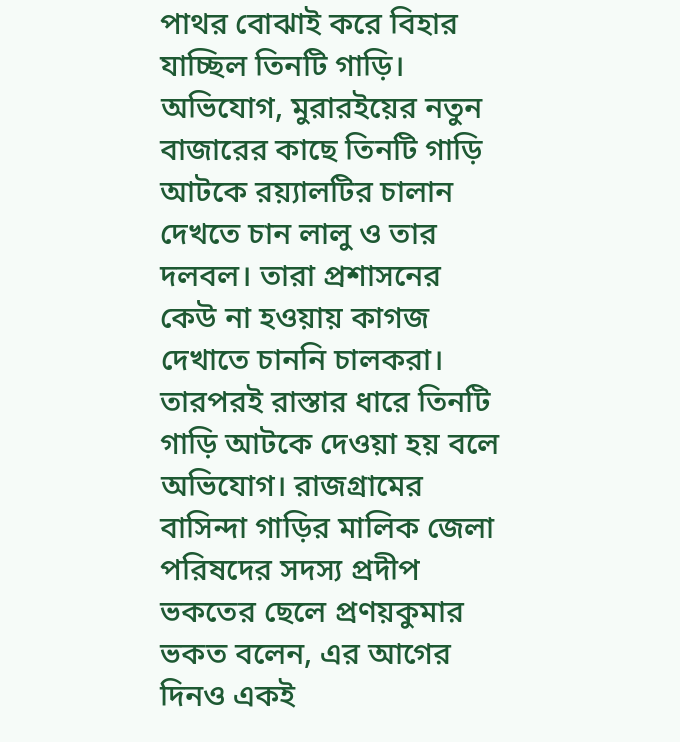পাথর বোঝাই করে বিহার যাচ্ছিল তিনটি গাড়ি। অভিযোগ, মুরারইয়ের নতুন বাজারের কাছে তিনটি গাড়ি আটকে রয়্যালটির চালান দেখতে চান লালু ও তার দলবল। তারা প্রশাসনের কেউ না হওয়ায় কাগজ দেখাতে চাননি চালকরা। তারপরই রাস্তার ধারে তিনটি গাড়ি আটকে দেওয়া হয় বলে অভিযোগ। রাজগ্রামের বাসিন্দা গাড়ির মালিক জেলা পরিষদের সদস্য প্রদীপ ভকতের ছেলে প্রণয়কুমার ভকত বলেন, এর আগের দিনও একই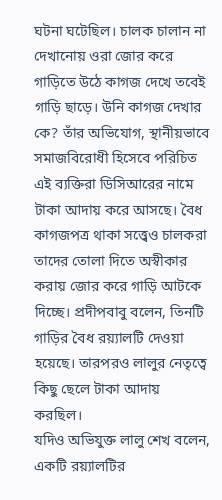ঘটনা ঘটেছিল। চালক চালান না দেখানোয় ওরা জোর করে গাড়িতে উঠে কাগজ দেখে তবেই গাড়ি ছাড়ে। উনি কাগজ দেখার কে? তাঁর অভিযোগ, স্থানীয়ভাবে সমাজবিরোধী হিসেবে পরিচিত এই ব্যক্তিরা ডিসিআরের নামে টাকা আদায় করে আসছে। বৈধ কাগজপত্র থাকা সত্ত্বেও চালকরা তাদের তোলা দিতে অস্বীকার করায় জোর করে গাড়ি আটকে দিচ্ছে। প্রদীপবাবু বলেন, তিনটি গাড়ির বৈধ রয়্যালটি দেওয়া হয়েছে। তারপরও লালুর নেতৃত্বে কিছু ছেলে টাকা আদায় করছিল।
যদিও অভিযুক্ত লালু শেখ বলেন, একটি রয়্যালটির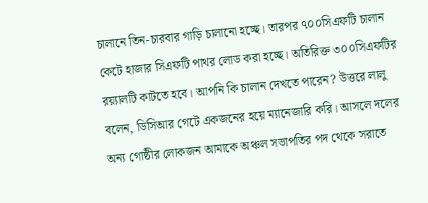চালানে তিন-চারবার গাড়ি চালানো হচ্ছে। তারপর ৭০০সিএফটি চালান কেটে হাজার সিএফটি পাথর লোড করা হচ্ছে। অতিরিক্ত ৩০০সিএফটির রয়্যালটি কাটতে হবে। আপনি কি চালান দেখতে পারেন? উত্তরে লালু বলেন, ডিসিআর গেটে একজনের হয়ে ম্যানেজারি করি। আসলে দলের অন্য গোষ্ঠীর লোকজন আমাকে অঞ্চল সভাপতির পদ থেকে সরাতে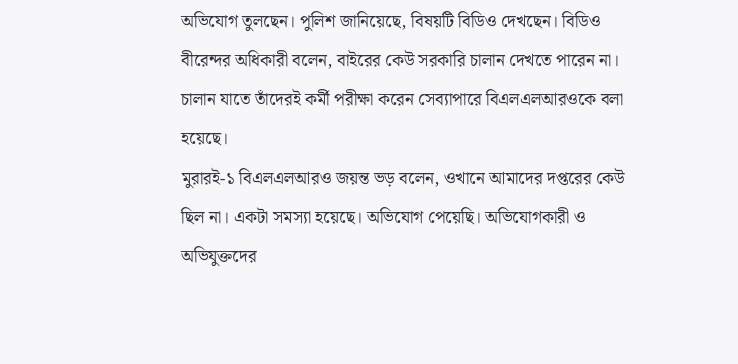অভিযোগ তুলছেন। পুলিশ জানিয়েছে, বিষয়টি বিডিও দেখছেন। বিডিও বীরেন্দর অধিকারী বলেন, বাইরের কেউ সরকারি চালান দেখতে পারেন না। চালান যাতে তাঁদেরই কর্মী পরীক্ষা করেন সেব্যাপারে বিএলএলআরওকে বলা হয়েছে।
মুরারই-১ বিএলএলআরও জয়ন্ত ভড় বলেন, ওখানে আমাদের দপ্তরের কেউ ছিল না। একটা সমস্যা হয়েছে। অভিযোগ পেয়েছি। অভিযোগকারী ও অভিযুক্তদের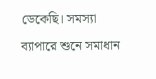ডেকেছি। সমস্যা ব্যাপারে শুনে সমাধান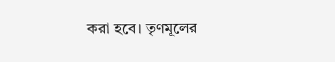করা হবে। তৃণমূলের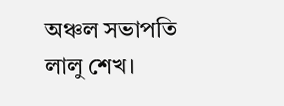অঞ্চল সভাপতি লালু শেখ।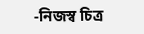-নিজস্ব চিত্র